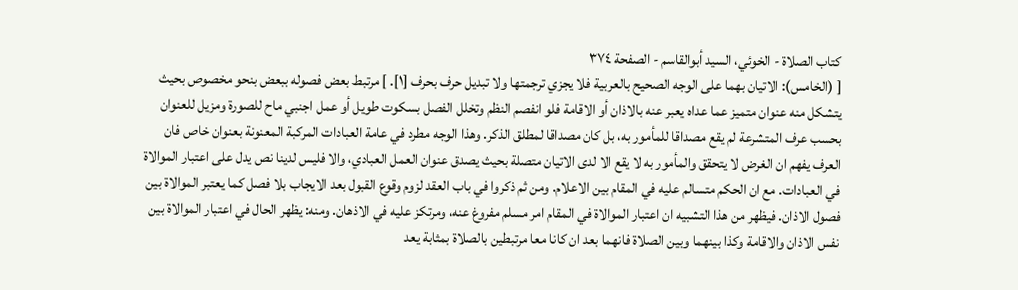كتاب الصلاة - الخوئي، السيد أبوالقاسم - الصفحة ٣٧٤
[ (الخامس): الاتيان بهما على الوجه الصحيح بالعربية فلا يجزي ترجمتها ولا تبديل حرف بحرف [١]. ] مرتبط بعض فصوله ببعض بنحو مخصوص بحيث يتشكل منه عنوان متميز عما عداه يعبر عنه بالاذان أو الاقامة فلو انفصم النظم وتخلل الفصل بسكوت طويل أو عمل اجنبي ماح للصورة ومزيل للعنوان بحسب عرف المتشرعة لم يقع مصداقا للمأمور به، بل كان مصداقا لمطلق الذكر. وهذا الوجه مطرد في عامة العبادات المركبة المعنونة بعنوان خاص فان العرف يفهم ان الغرض لا يتحقق والمأمور به لا يقع الا لدى الاتيان متصلة بحيث يصدق عنوان العمل العبادي، والا فليس لدينا نص يدل على اعتبار الموالاة في العبادات. مع ان الحكم متسالم عليه في المقام بين الاعلام. ومن ثم ذكروا في باب العقد لزوم وقوع القبول بعد الايجاب بلا فصل كما يعتبر الموالاة بين فصول الاذان. فيظهر من هذا التشبيه ان اعتبار الموالاة في المقام امر مسلم مفروغ عنه، ومرتكز عليه في الاذهان. ومنه: يظهر الحال في اعتبار الموالاة بين نفس الاذان والاقامة وكذا بينهما وبين الصلاة فانهما بعد ان كانا معا مرتبطين بالصلاة بمثابة يعد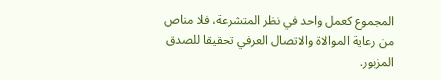المجموع كعمل واحد في نظر المتشرعة، فلا مناص من رعاية الموالاة والاتصال العرفي تحقيقا للصدق المزبور.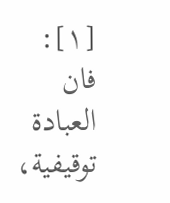[١]: فان العبادة توقيفية،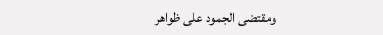ومقتضى الجمود على ظواهر